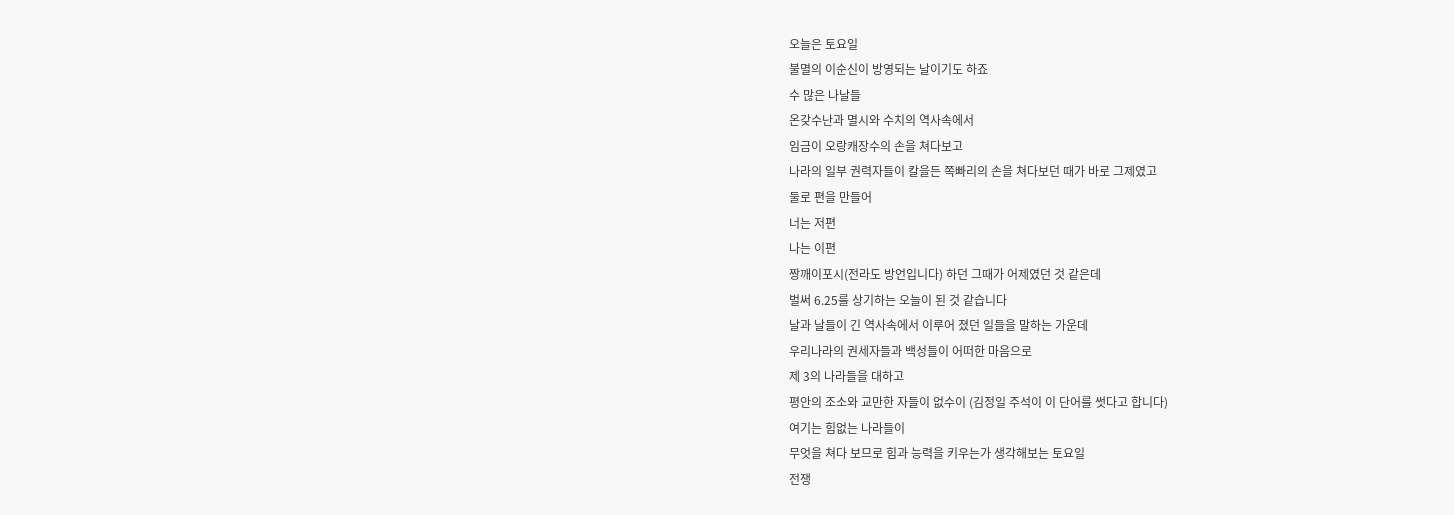오늘은 토요일
불멸의 이순신이 방영되는 날이기도 하죠
수 많은 나날들
온갖수난과 멸시와 수치의 역사속에서
임금이 오랑캐장수의 손을 쳐다보고
나라의 일부 권력자들이 칼을든 쪽빠리의 손을 쳐다보던 때가 바로 그제였고
둘로 편을 만들어
너는 저편
나는 이편
짱깨이포시(전라도 방언입니다) 하던 그때가 어제였던 것 같은데
벌써 6.25를 상기하는 오늘이 된 것 같습니다
날과 날들이 긴 역사속에서 이루어 졌던 일들을 말하는 가운데
우리나라의 권세자들과 백성들이 어떠한 마음으로
제 3의 나라들을 대하고
평안의 조소와 교만한 자들이 없수이 (김정일 주석이 이 단어를 썻다고 합니다)
여기는 힘없는 나라들이
무엇을 쳐다 보므로 힘과 능력을 키우는가 생각해보는 토요일
전쟁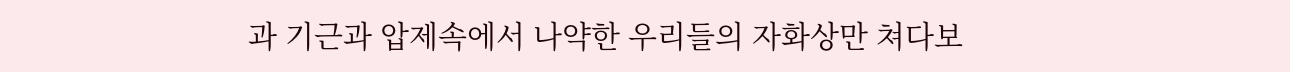과 기근과 압제속에서 나약한 우리들의 자화상만 쳐다보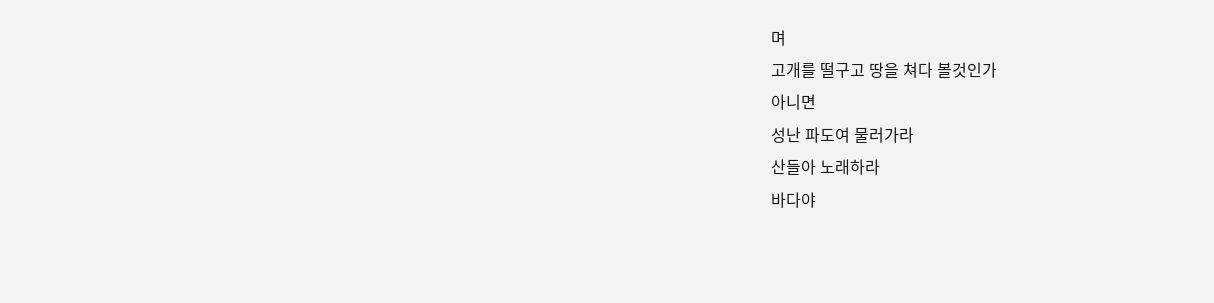며
고개를 떨구고 땅을 쳐다 볼것인가
아니면
성난 파도여 물러가라
산들아 노래하라
바다야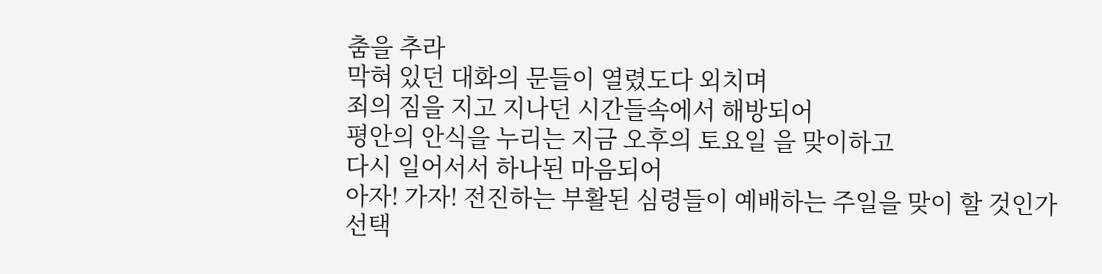춤을 추라
막혀 있던 대화의 문들이 열렸도다 외치며
죄의 짐을 지고 지나던 시간들속에서 해방되어
평안의 안식을 누리는 지금 오후의 토요일 을 맞이하고
다시 일어서서 하나된 마음되어
아자! 가자! 전진하는 부활된 심령들이 예배하는 주일을 맞이 할 것인가
선택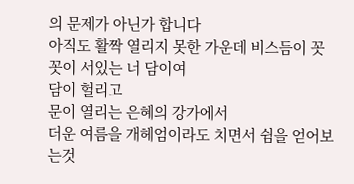의 문제가 아닌가 합니다
아직도 활짝 열리지 못한 가운데 비스듬이 꼿꼿이 서있는 너 담이여
담이 헐리고
문이 열리는 은혜의 강가에서
더운 여름을 개헤엄이라도 치면서 쉼을 얻어보는것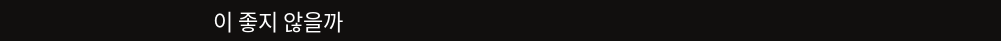이 좋지 않을까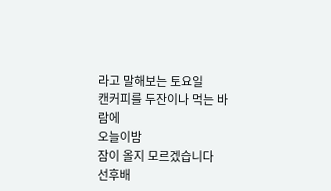라고 말해보는 토요일
캔커피를 두잔이나 먹는 바람에
오늘이밤
잠이 올지 모르겠습니다
선후배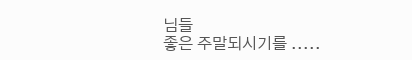님들
좋은 주말되시기를 .....